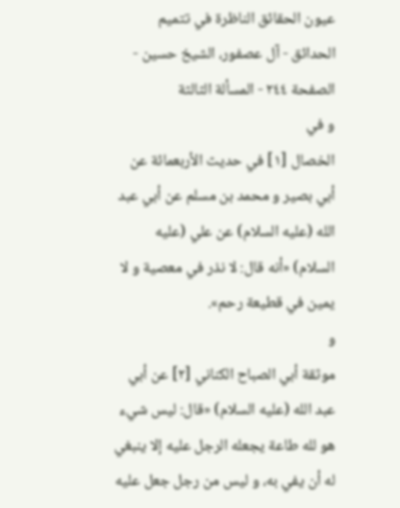عيون الحقائق الناظرة في تتميم الحدائق - آل عصفور، الشيخ حسين - الصفحة ٢٤٤ - المسألة الثالثة
و في
الخصال [١] في حديث الأربعمائة عن أبي بصير و محمد بن مسلم عن أبي عبد الله (عليه السلام) عن علي (عليه السلام) «أنه قال: لا نذر في معصية و لا يمين في قطيعة رحم».
و
موثقة أبي الصباح الكناني [٢] عن أبي عبد الله (عليه السلام) «قال: ليس شيء هو لله طاعة يجعله الرجل عليه إلا ينبغي له أن يفي به، و ليس من رجل جعل عليه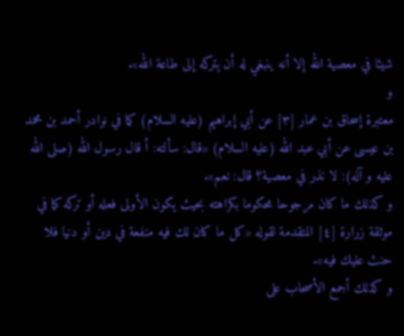شيئا في معصية الله إلا أنه ينبغي له أن يتركه إلى طاعة الله».
و
معتبرة إسحاق بن عمار [٣] عن أبي إبراهيم (عليه السلام) كما في نوادر أحمد بن محمد بن عيسى عن أبي عبد الله (عليه السلام) «قال: سألته: أ قال رسول الله (صلى الله عليه و آله): لا نذر في معصية؟ قال: نعم».
و كذلك ما كان مرجوحا محكوما بكراهته بحيث يكون الأولى فعله أو تركه كما في
موثقة زرارة [٤] المتقدمة لقوله «كل ما كان لك فيه منفعة في دين أو دنيا فلا حنث عليك فيه».
و كذلك أجمع الأصحاب على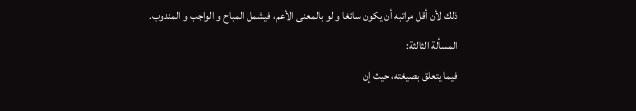ذلك لأن أقل مراتبه أن يكون سائغا و لو بالمعنى الأعم، فيشمل المباح و الواجب و المندوب.
المسألة الثالثة:
فيما يتعلق بصيغته، حيث إن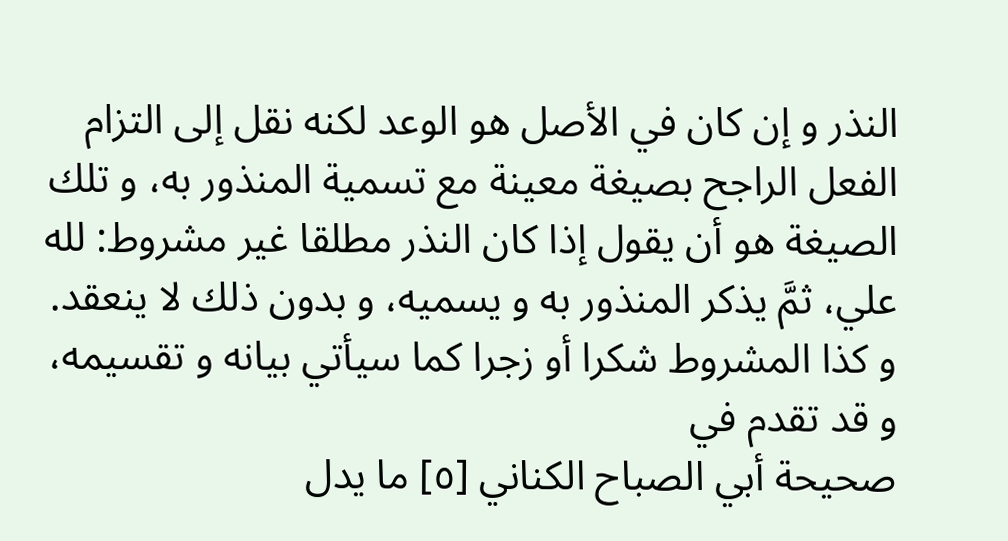النذر و إن كان في الأصل هو الوعد لكنه نقل إلى التزام الفعل الراجح بصيغة معينة مع تسمية المنذور به، و تلك الصيغة هو أن يقول إذا كان النذر مطلقا غير مشروط: لله علي، ثمَّ يذكر المنذور به و يسميه، و بدون ذلك لا ينعقد.
و كذا المشروط شكرا أو زجرا كما سيأتي بيانه و تقسيمه، و قد تقدم في
صحيحة أبي الصباح الكناني [٥] ما يدل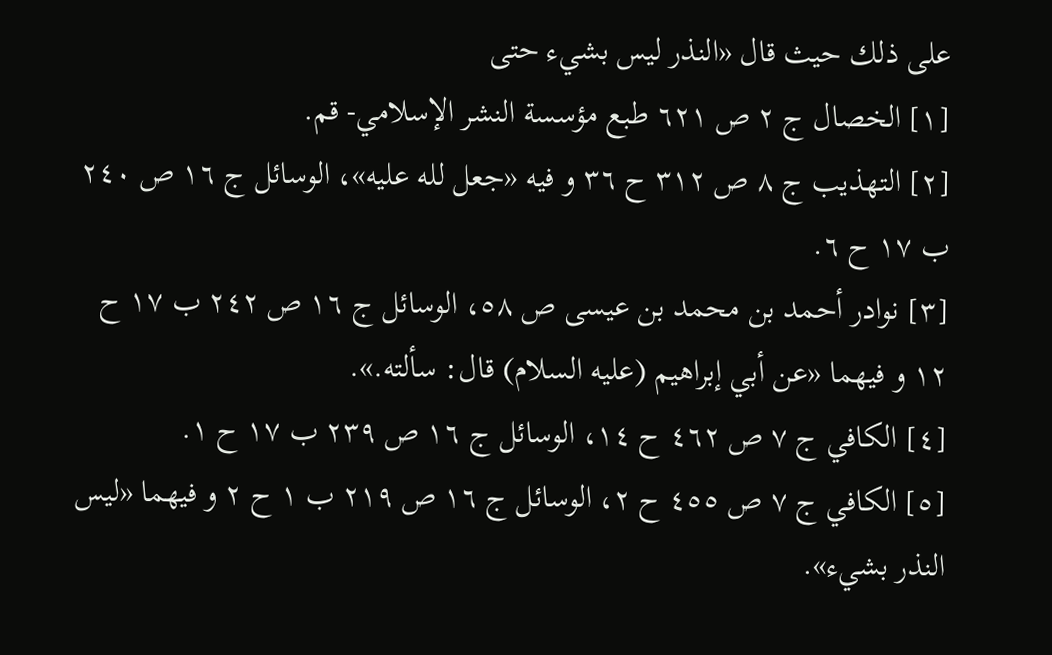على ذلك حيث قال «النذر ليس بشيء حتى
[١] الخصال ج ٢ ص ٦٢١ طبع مؤسسة النشر الإسلامي- قم.
[٢] التهذيب ج ٨ ص ٣١٢ ح ٣٦ و فيه «جعل لله عليه»، الوسائل ج ١٦ ص ٢٤٠ ب ١٧ ح ٦.
[٣] نوادر أحمد بن محمد بن عيسى ص ٥٨، الوسائل ج ١٦ ص ٢٤٢ ب ١٧ ح ١٢ و فيهما «عن أبي إبراهيم (عليه السلام) قال: سألته.».
[٤] الكافي ج ٧ ص ٤٦٢ ح ١٤، الوسائل ج ١٦ ص ٢٣٩ ب ١٧ ح ١.
[٥] الكافي ج ٧ ص ٤٥٥ ح ٢، الوسائل ج ١٦ ص ٢١٩ ب ١ ح ٢ و فيهما «ليس النذر بشيء».